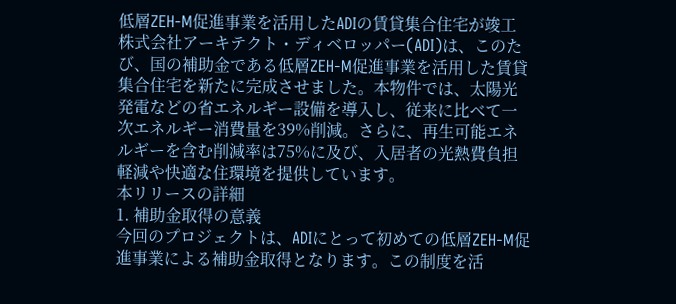低層ZEH-M促進事業を活用したADIの賃貸集合住宅が竣工
株式会社アーキテクト・ディベロッパー(ADI)は、このたび、国の補助金である低層ZEH-M促進事業を活用した賃貸集合住宅を新たに完成させました。本物件では、太陽光発電などの省エネルギー設備を導入し、従来に比べて一次エネルギー消費量を39%削減。さらに、再生可能エネルギーを含む削減率は75%に及び、入居者の光熱費負担軽減や快適な住環境を提供しています。
本リリースの詳細
1. 補助金取得の意義
今回のプロジェクトは、ADIにとって初めての低層ZEH-M促進事業による補助金取得となります。この制度を活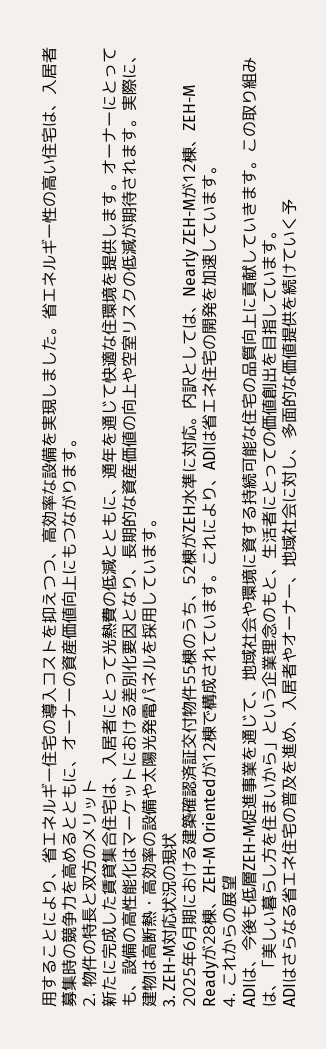用することにより、省エネルギー住宅の導入コストを抑えつつ、高効率な設備を実現しました。省エネルギー性の高い住宅は、入居者募集時の競争力を高めるとともに、オーナーの資産価値向上にもつながります。
2. 物件の特長と双方のメリット
新たに完成した賃貸集合住宅は、入居者にとって光熱費の低減とともに、通年を通じて快適な住環境を提供します。オーナーにとっても、設備の高性能化はマーケットにおける差別化要因となり、長期的な資産価値の向上や空室リスクの低減が期待されます。実際に、建物は高断熱・高効率の設備や太陽光発電パネルを採用しています。
3. ZEH-M対応状況の現状
2025年6月期における建築確認済証交付物件55棟のうち、52棟がZEH水準に対応。内訳としては、Nearly ZEH-Mが12棟、ZEH-M Readyが28棟、ZEH-M Orientedが12棟で構成されています。これにより、ADIは省エネ住宅の開発を加速しています。
4. これからの展望
ADIは、今後も低層ZEH-M促進事業を通じて、地域社会や環境に資する持続可能な住宅の品質向上に貢献していきます。この取り組みは、「美しい暮らし方を住まいから」という企業理念のもと、生活者にとっての価値創出を目指しています。
ADIはさらなる省エネ住宅の普及を進め、入居者やオーナー、地域社会に対し、多面的な価値提供を続けていく予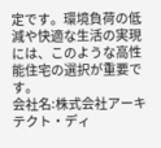定です。環境負荷の低減や快適な生活の実現には、このような高性能住宅の選択が重要です。
会社名:株式会社アーキテクト・ディ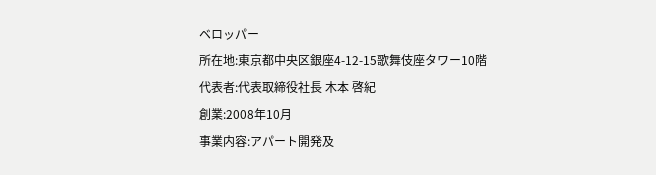ベロッパー
所在地:東京都中央区銀座4-12-15歌舞伎座タワー10階
代表者:代表取締役社長 木本 啓紀
創業:2008年10月
事業内容:アパート開発及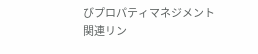びプロパティマネジメント
関連リン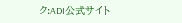ク:ADI公式サイト